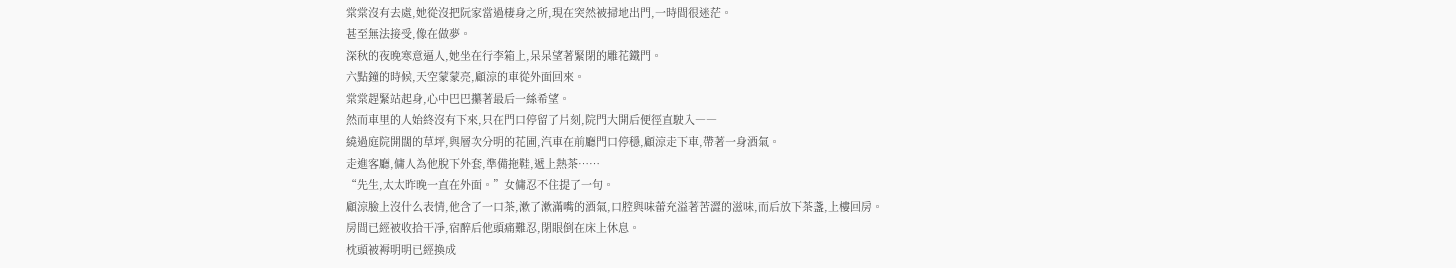棠棠沒有去處,她從沒把阮家當過棲身之所,現在突然被掃地出門,一時間很迷茫。
甚至無法接受,像在做夢。
深秋的夜晚寒意逼人,她坐在行李箱上,呆呆望著緊閉的雕花鐵門。
六點鐘的時候,天空蒙蒙亮,顧涼的車從外面回來。
棠棠趕緊站起身,心中巴巴攥著最后一絲希望。
然而車里的人始終沒有下來,只在門口停留了片刻,院門大開后便徑直駛入――
繞過庭院開闊的草坪,與層次分明的花圃,汽車在前廳門口停穩,顧涼走下車,帶著一身酒氣。
走進客廳,傭人為他脫下外套,準備拖鞋,遞上熱茶……
“先生,太太昨晚一直在外面。”女傭忍不住提了一句。
顧涼臉上沒什么表情,他含了一口茶,漱了漱滿嘴的酒氣,口腔與味蕾充溢著苦澀的滋味,而后放下茶盞,上樓回房。
房間已經被收拾干凈,宿醉后他頭痛難忍,閉眼倒在床上休息。
枕頭被褥明明已經換成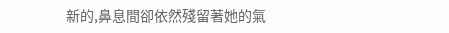新的,鼻息間卻依然殘留著她的氣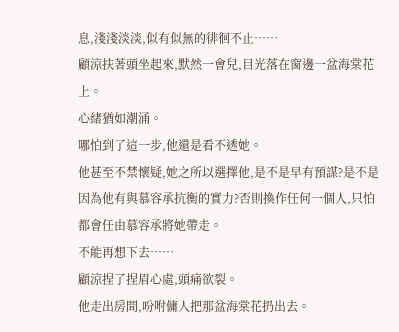息,淺淺淡淡,似有似無的徘徊不止……
顧涼扶著頭坐起來,默然一會兒,目光落在窗邊一盆海棠花上。
心緒猶如潮涌。
哪怕到了這一步,他還是看不透她。
他甚至不禁懷疑,她之所以選擇他,是不是早有預謀?是不是因為他有與慕容承抗衡的實力?否則換作任何一個人,只怕都會任由慕容承將她帶走。
不能再想下去……
顧涼捏了捏眉心處,頭痛欲裂。
他走出房間,吩咐傭人把那盆海棠花扔出去。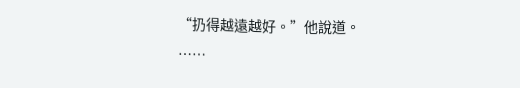“扔得越遠越好。”他說道。
……